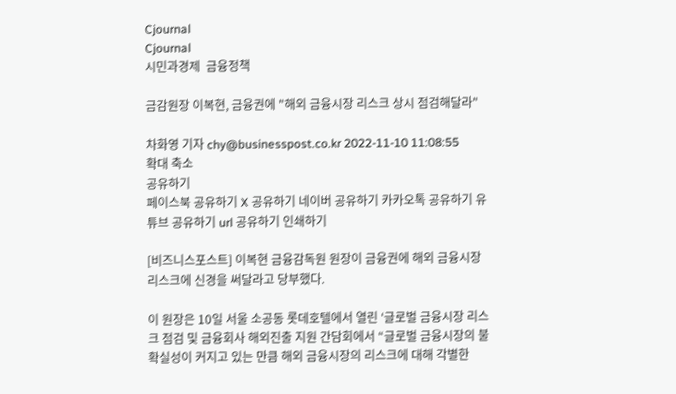Cjournal
Cjournal
시민과경제  금융정책

금감원장 이복현, 금융권에 "해외 금융시장 리스크 상시 점검해달라"

차화영 기자 chy@businesspost.co.kr 2022-11-10 11:08:55
확대 축소
공유하기
페이스북 공유하기 X 공유하기 네이버 공유하기 카카오톡 공유하기 유튜브 공유하기 url 공유하기 인쇄하기

[비즈니스포스트] 이복현 금융감독원 원장이 금융권에 해외 금융시장 리스크에 신경을 써달라고 당부했다.

이 원장은 10일 서울 소공동 롯데호텔에서 열린 ‘글로벌 금융시장 리스크 점검 및 금융회사 해외진출 지원 간담회에서 “글로벌 금융시장의 불확실성이 커지고 있는 만큼 해외 금융시장의 리스크에 대해 각별한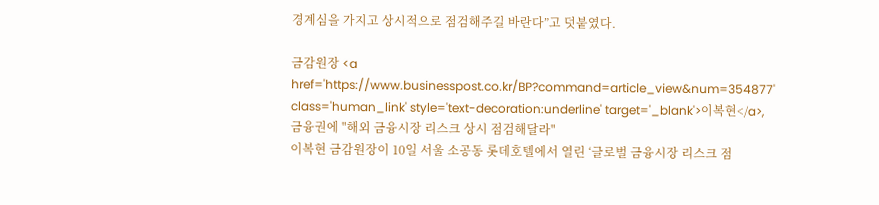경계심을 가지고 상시적으로 점검해주길 바란다”고 덧붙였다.

금감원장 <a href='https://www.businesspost.co.kr/BP?command=article_view&num=354877' class='human_link' style='text-decoration:underline' target='_blank'>이복현</a>, 금융권에 "해외 금융시장 리스크 상시 점검해달라"
이복현 금감원장이 10일 서울 소공동 롯데호텔에서 열린 ‘글로벌 금융시장 리스크 점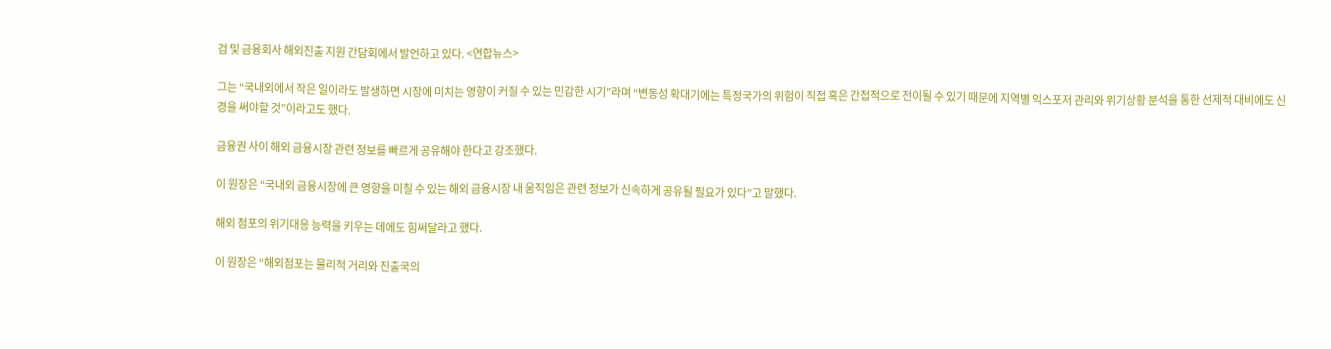검 및 금융회사 해외진출 지원 간담회에서 발언하고 있다. <연합뉴스>

그는 “국내외에서 작은 일이라도 발생하면 시장에 미치는 영향이 커질 수 있는 민감한 시기”라며 “변동성 확대기에는 특정국가의 위험이 직접 혹은 간접적으로 전이될 수 있기 때문에 지역별 익스포저 관리와 위기상황 분석을 통한 선제적 대비에도 신경을 써야할 것”이라고도 했다.

금융권 사이 해외 금융시장 관련 정보를 빠르게 공유해야 한다고 강조했다.

이 원장은 “국내외 금융시장에 큰 영향을 미칠 수 있는 해외 금융시장 내 움직임은 관련 정보가 신속하게 공유될 필요가 있다”고 말했다.

해외 점포의 위기대응 능력을 키우는 데에도 힘써달라고 했다.

이 원장은 “해외점포는 물리적 거리와 진출국의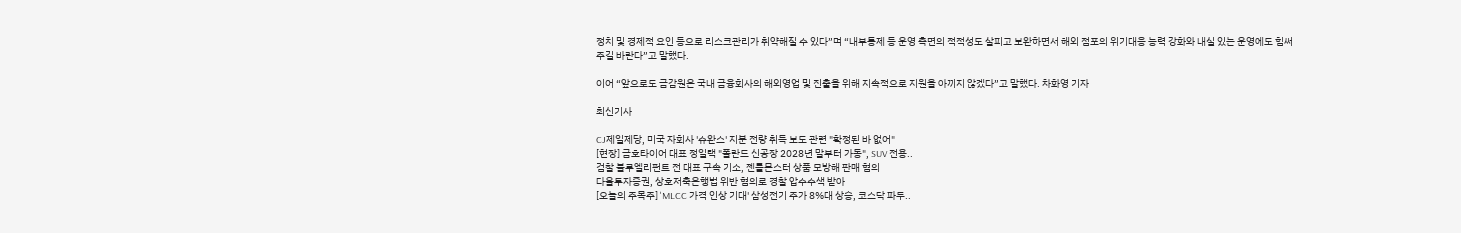정치 및 경제적 요인 등으로 리스크관리가 취약해질 수 있다”며 “내부통제 등 운영 측면의 적적성도 살피고 보완하면서 해외 점포의 위기대응 능력 강화와 내실 있는 운영에도 힘써주길 바란다”고 말했다.

이어 “앞으로도 금감원은 국내 금융회사의 해외영업 및 진출을 위해 지속적으로 지원을 아끼지 않겠다”고 말했다. 차화영 기자

최신기사

CJ제일제당, 미국 자회사 '슈완스' 지분 전량 취득 보도 관련 "확정된 바 없어"
[현장] 금호타이어 대표 정일택 "폴란드 신공장 2028년 말부터 가동", SUV 전용..
검찰 블루엘리펀트 전 대표 구속 기소, 젠틀몬스터 상품 모방해 판매 혐의
다올투자증권, 상호저축은행법 위반 혐의로 경찰 압수수색 받아
[오늘의 주목주] 'MLCC 가격 인상 기대' 삼성전기 주가 8%대 상승, 코스닥 파두..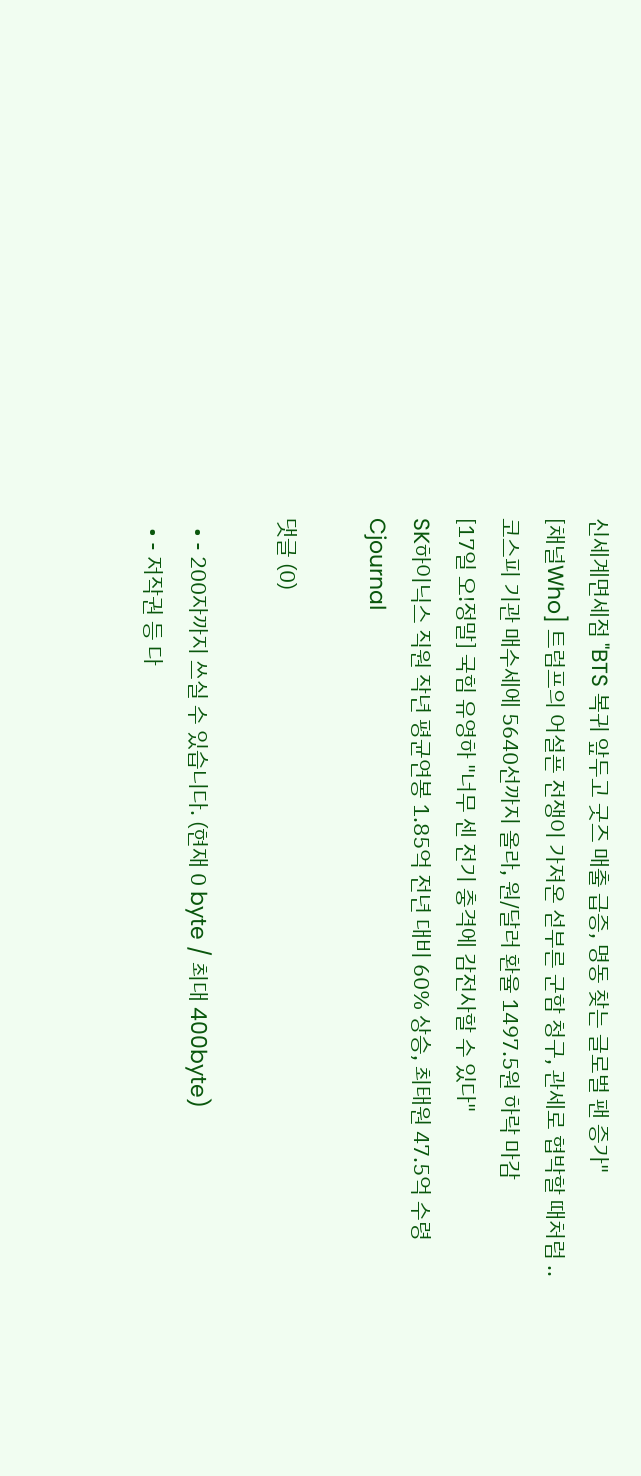신세계면세점 "BTS 복귀 앞두고 굿즈 매출 급증, 명동 찾는 글로벌 팬 증가"
[채널Who] 트럼프의 어설픈 전쟁이 가져온 섣부른 군함 청구, 관세로 협박할 때처럼 ..
코스피 기관 매수세에 5640선까지 올라, 원/달러 환율 1497.5원 하락 마감
[17일 오!정말] 국힘 유영하 "너무 센 전기 충격에 감전사할 수 있다"
SK하이닉스 직원 작년 평균연봉 1.85억 전년 대비 60% 상승, 최태원 47.5억 수령
Cjournal

댓글 (0)

  • - 200자까지 쓰실 수 있습니다. (현재 0 byte / 최대 400byte)
  • - 저작권 등 다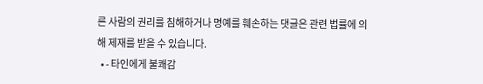른 사람의 권리를 침해하거나 명예를 훼손하는 댓글은 관련 법률에 의해 제재를 받을 수 있습니다.
  • - 타인에게 불쾌감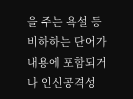을 주는 욕설 등 비하하는 단어가 내용에 포함되거나 인신공격성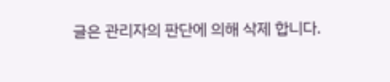글은 관리자의 판단에 의해 삭제 합니다.